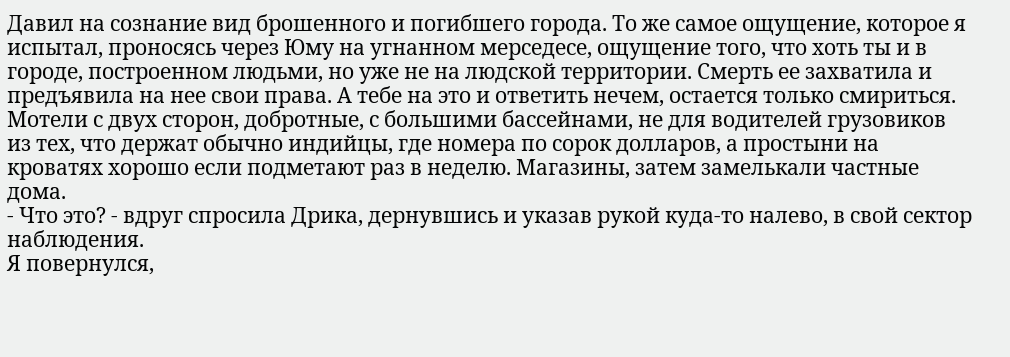Давил на сознание вид брошенного и погибшего города. То же самое ощущение, которое я испытал, проносясь через Юму на угнанном мерседесе, ощущение того, что хоть ты и в городе, построенном людьми, но уже не на людской территории. Смерть ее захватила и предъявила на нее свои права. А тебе на это и ответить нечем, остается только смириться.
Мотели с двух сторон, добротные, с большими бассейнами, не для водителей грузовиков из тех, что держат обычно индийцы, где номера по сорок долларов, а простыни на кроватях хорошо если подметают раз в неделю. Магазины, затем замелькали частные дома.
- Что это? - вдруг спросила Дрика, дернувшись и указав рукой куда-то налево, в свой сектор наблюдения.
Я повернулся,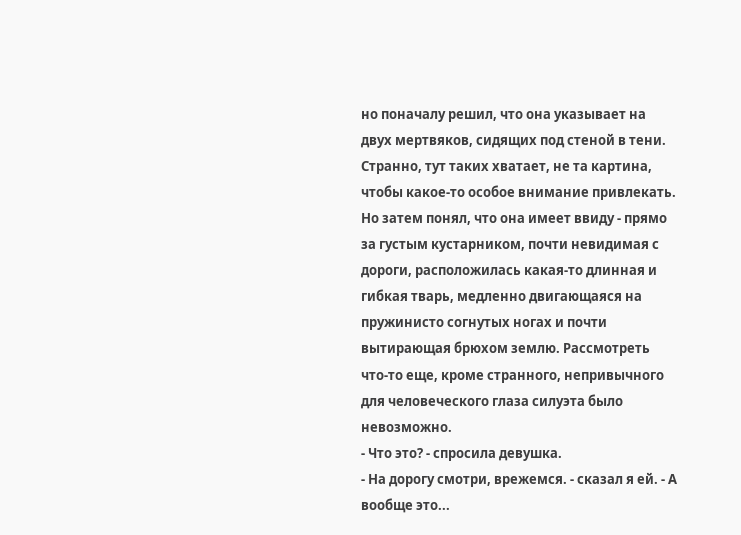но поначалу решил, что она указывает на двух мертвяков, сидящих под стеной в тени. Странно, тут таких хватает, не та картина, чтобы какое-то особое внимание привлекать. Но затем понял, что она имеет ввиду - прямо за густым кустарником, почти невидимая с дороги, расположилась какая-то длинная и гибкая тварь, медленно двигающаяся на пружинисто согнутых ногах и почти вытирающая брюхом землю. Рассмотреть что-то еще, кроме странного, непривычного для человеческого глаза силуэта было невозможно.
- Что это? - спросила девушка.
- На дорогу смотри, врежемся. - сказал я ей. - А вообще это...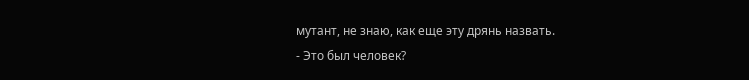мутант, не знаю, как еще эту дрянь назвать.
- Это был человек?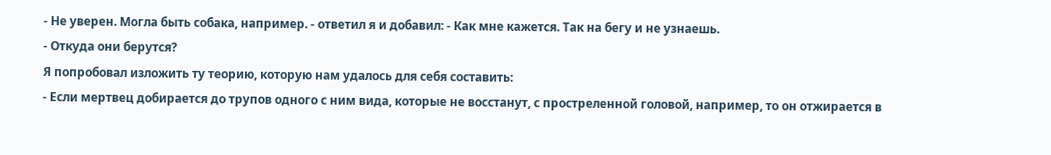- Не уверен. Могла быть собака, например. - ответил я и добавил: - Как мне кажется. Так на бегу и не узнаешь.
- Откуда они берутся?
Я попробовал изложить ту теорию, которую нам удалось для себя составить:
- Если мертвец добирается до трупов одного с ним вида, которые не восстанут, с простреленной головой, например, то он отжирается в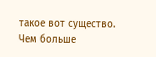такое вот существо. Чем больше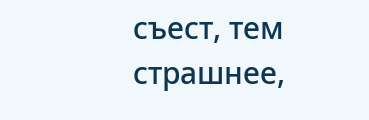съест, тем страшнее,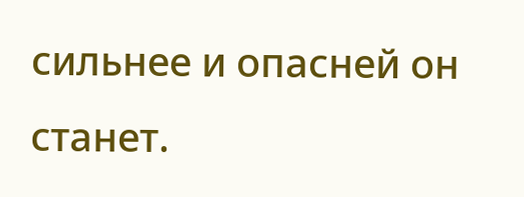сильнее и опасней он станет.